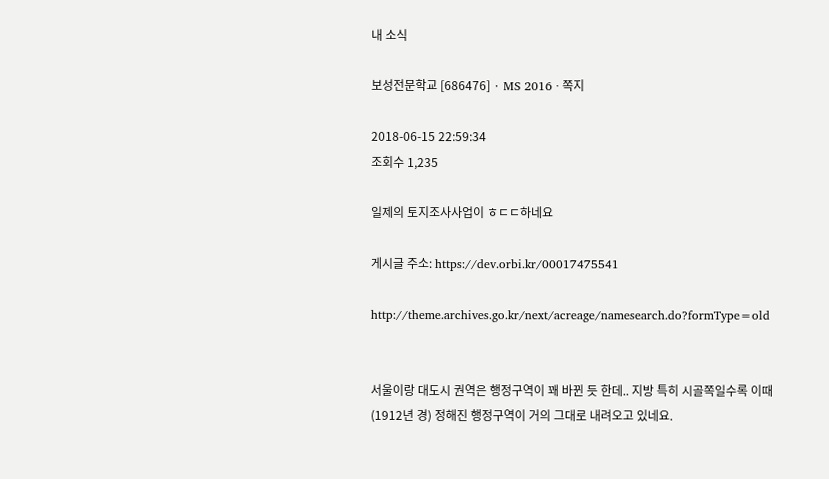내 소식

보성전문학교 [686476] · MS 2016 · 쪽지

2018-06-15 22:59:34
조회수 1,235

일제의 토지조사사업이 ㅎㄷㄷ하네요

게시글 주소: https://dev.orbi.kr/00017475541

http://theme.archives.go.kr/next/acreage/namesearch.do?formType=old


서울이랑 대도시 권역은 행정구역이 꽤 바뀐 듯 한데.. 지방 특히 시골쪽일수록 이때(1912년 경) 정해진 행정구역이 거의 그대로 내려오고 있네요.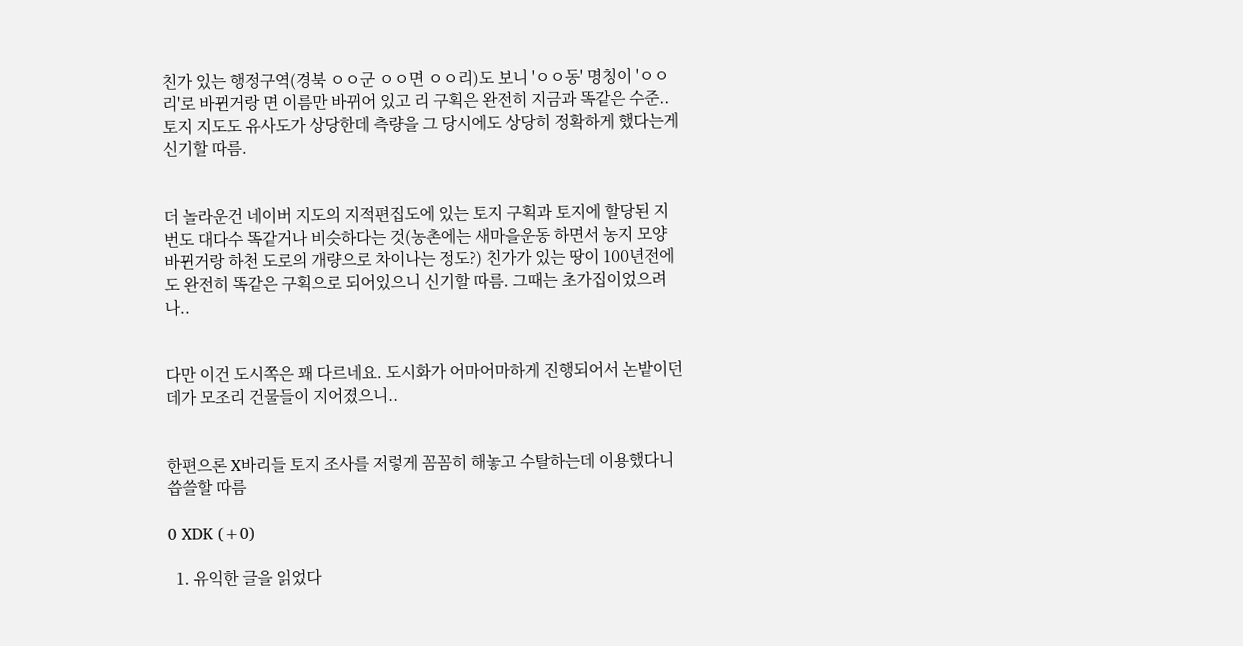친가 있는 행정구역(경북 ㅇㅇ군 ㅇㅇ면 ㅇㅇ리)도 보니 'ㅇㅇ동' 명칭이 'ㅇㅇ리'로 바뀐거랑 면 이름만 바뀌어 있고 리 구획은 완전히 지금과 똑같은 수준.. 토지 지도도 유사도가 상당한데 측량을 그 당시에도 상당히 정확하게 했다는게 신기할 따름.


더 놀라운건 네이버 지도의 지적편집도에 있는 토지 구획과 토지에 할당된 지번도 대다수 똑같거나 비슷하다는 것(농촌에는 새마을운동 하면서 농지 모양 바뀐거랑 하천 도로의 개량으로 차이나는 정도?) 친가가 있는 땅이 100년전에도 완전히 똑같은 구획으로 되어있으니 신기할 따름. 그때는 초가집이었으려나..


다만 이건 도시쪽은 꽤 다르네요. 도시화가 어마어마하게 진행되어서 논밭이던 데가 모조리 건물들이 지어졌으니..


한편으론 X바리들 토지 조사를 저렇게 꼼꼼히 해놓고 수탈하는데 이용했다니 씁쓸할 따름

0 XDK (+0)

  1. 유익한 글을 읽었다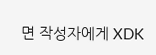면 작성자에게 XDK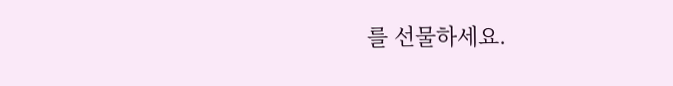를 선물하세요.